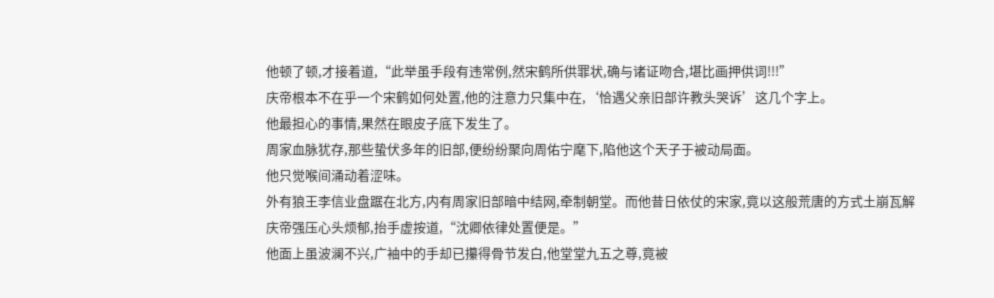他顿了顿,才接着道,“此举虽手段有违常例,然宋鹤所供罪状,确与诸证吻合,堪比画押供词!!!”
庆帝根本不在乎一个宋鹤如何处置,他的注意力只集中在,‘恰遇父亲旧部许教头哭诉’这几个字上。
他最担心的事情,果然在眼皮子底下发生了。
周家血脉犹存,那些蛰伏多年的旧部,便纷纷聚向周佑宁麾下,陷他这个天子于被动局面。
他只觉喉间涌动着涩味。
外有狼王李信业盘踞在北方,内有周家旧部暗中结网,牵制朝堂。而他昔日依仗的宋家,竟以这般荒唐的方式土崩瓦解
庆帝强压心头烦郁,抬手虚按道,“沈卿依律处置便是。”
他面上虽波澜不兴,广袖中的手却已攥得骨节发白,他堂堂九五之尊,竟被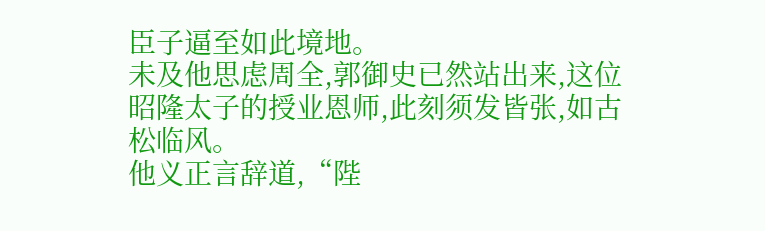臣子逼至如此境地。
未及他思虑周全,郭御史已然站出来,这位昭隆太子的授业恩师,此刻须发皆张,如古松临风。
他义正言辞道,“陛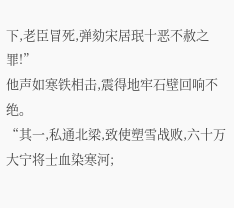下,老臣冒死,弹劾宋居珉十恶不赦之罪!”
他声如寒铁相击,震得地牢石壁回响不绝。
“其一,私通北梁,致使塑雪战败,六十万大宁将士血染寒河;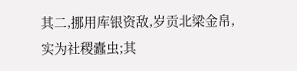其二,挪用库银资敌,岁贡北梁金帛,实为社稷蠹虫;其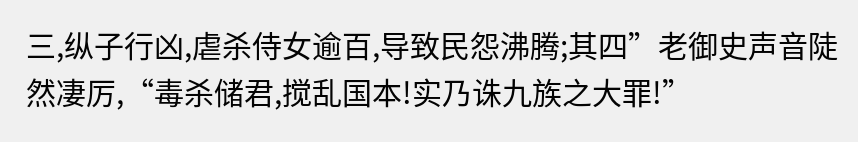三,纵子行凶,虐杀侍女逾百,导致民怨沸腾;其四”老御史声音陡然凄厉,“毒杀储君,搅乱国本!实乃诛九族之大罪!”